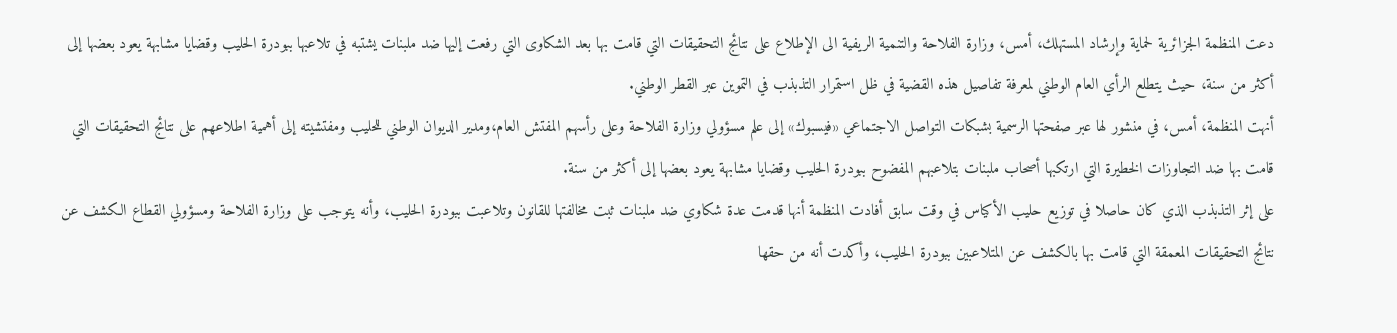دعت المنظمة الجزائرية لحماية وإرشاد المستهلك، أمس، وزارة الفلاحة والتنمية الريفية الى الإطلاع على نتائج التحقيقات التي قامت بها بعد الشكاوى التي رفعت إليها ضد ملبنات يشتبه في تلاعبها ببودرة الحليب وقضايا مشابهة يعود بعضها إلى أكثر من سنة، حيث يتطلع الرأي العام الوطني لمعرفة تفاصيل هذه القضية في ظل استمرار التذبذب في التموين عبر القطر الوطني.
أنهت المنظمة، أمس، في منشور لها عبر صفحتها الرسمية بشبكات التواصل الاجتماعي «فيسبوك» إلى علم مسؤولي وزارة الفلاحة وعلى رأسهم المفتش العام،ومدير الديوان الوطني للحليب ومفتشيته إلى أهمية اطلاعهم على نتائج التحقيقات التي قامت بها ضد التجاوزات الخطيرة التي ارتكبها أصحاب ملبنات بتلاعبهم المفضوح ببودرة الحليب وقضايا مشابهة يعود بعضها إلى أكثر من سنة.
على إثر التذبذب الذي كان حاصلا في توزيع حليب الأكياس في وقت سابق أفادت المنظمة أنها قدمت عدة شكاوي ضد ملبنات ثبت مخالفتها للقانون وتلاعبت ببودرة الحليب، وأنه يتوجب على وزارة الفلاحة ومسؤولي القطاع الكشف عن نتائج التحقيقات المعمقة التي قامت بها بالكشف عن المتلاعبين ببودرة الحليب، وأكدت أنه من حقها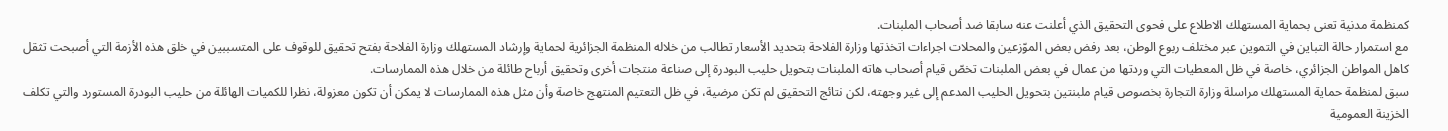كمنظمة مدنية تعنى بحماية المستهلك الاطلاع على فحوى التحقيق الذي أعلنت عنه سابقا ضد أصحاب الملبنات.
مع استمرار حالة التباين في التموين عبر مختلف ربوع الوطن، بعد رفض بعض الموّزعين والمحلات اجراءات اتخذتها وزارة الفلاحة بتحديد الأسعار تطالب من خلاله المنظمة الجزائرية لحماية وإرشاد المستهلك وزارة الفلاحة بفتح تحقيق للوقوف على المتسببين في خلق هذه الأزمة التي أصبحت تثقل كاهل المواطن الجزائري، خاصة في ظل المعطيات التي وردتها من عمال في بعض الملبنات تخصّ قيام أصحاب هاته الملبنات بتحويل حليب البودرة إلى صناعة منتجات أخرى وتحقيق أرباح طائلة من خلال هذه الممارسات.
سبق لمنظمة حماية المستهلك مراسلة وزارة التجارة بخصوص قيام ملبنتين بتحويل الحليب المدعم إلى غير وجهته، لكن نتائج التحقيق لم تكن مرضية، في ظل التعتيم المنتهج خاصة وأن مثل هذه الممارسات لا يمكن أن تكون معزولة، نظرا للكميات الهائلة من حليب البودرة المستورد والتي تكلف الخزينة العمومية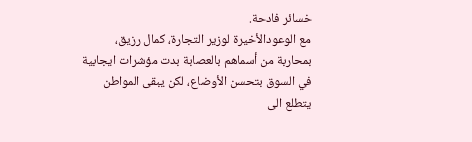خسائر فادحة.
مع الوعودالأخيرة لوزير التجارة، كمال رزيق، بمحاربة من أسماهم بالعصابة بدت مؤشرات ايجابية في السوق بتحسن الأوضاع، لكن يبقى المواطن يتطلع الى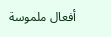أفعال ملموسة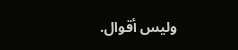وليس أقوال.